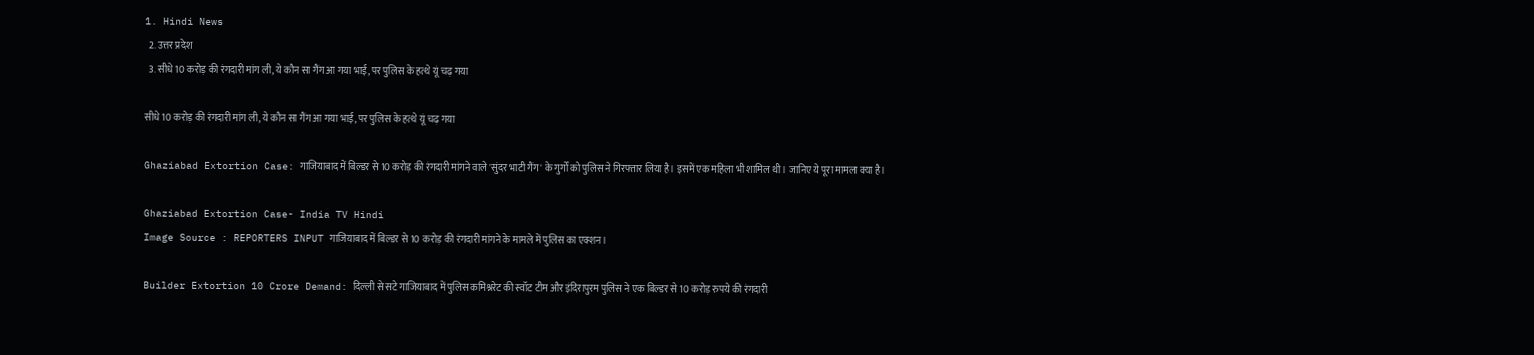1. Hindi News
  2. उत्तर प्रदेश
  3. सीधे 10 करोड़ की रंगदारी मांग ली, ये कौन सा गैंग आ गया भाई, पर पुलिस के हत्थे यूं चढ़ गया

सीधे 10 करोड़ की रंगदारी मांग ली, ये कौन सा गैंग आ गया भाई, पर पुलिस के हत्थे यूं चढ़ गया

Ghaziabad Extortion Case: गाजियाबाद में बिल्डर से 10 करोड़ की रंगदारी मांगने वाले 'सुंदर भाटी गैंग' के गुर्गों को पुलिस ने गिरफ्तार लिया है। इसमें एक महिला भी शामिल थी। जानिए ये पूरा मामला क्या है।

Ghaziabad Extortion Case- India TV Hindi
Image Source : REPORTERS INPUT गाजियाबाद में बिल्डर से 10 करोड़ की रंगदारी मांगने के मामले में पुलिस का एक्शन।

Builder Extortion 10 Crore Demand: दिल्ली से सटे गाजियाबाद में पुलिस कमिश्नरेट की स्वॉट टीम और इंदिरापुरम पुलिस ने एक बिल्डर से 10 करोड़ रुपये की रंगदारी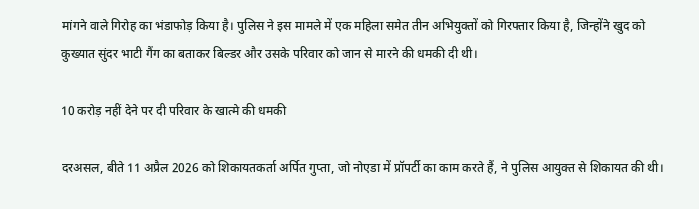मांगने वाले गिरोह का भंडाफोड़ किया है। पुलिस ने इस मामले में एक महिला समेत तीन अभियुक्तों को गिरफ्तार किया है, जिन्होंने खुद को कुख्यात सुंदर भाटी गैंग का बताकर बिल्डर और उसके परिवार को जान से मारने की धमकी दी थी।

10 करोड़ नहीं देने पर दी परिवार के खात्मे की धमकी

दरअसल, बीते 11 अप्रैल 2026 को शिकायतकर्ता अर्पित गुप्ता, जो नोएडा में प्रॉपर्टी का काम करते हैं, ने पुलिस आयुक्त से शिकायत की थी।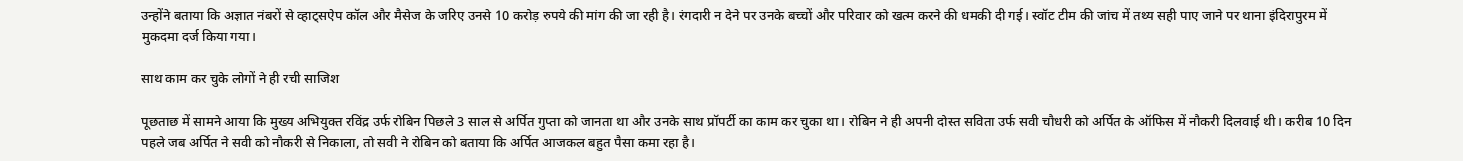उन्होंने बताया कि अज्ञात नंबरों से व्हाट्सऐप कॉल और मैसेज के जरिए उनसे 10 करोड़ रुपये की मांग की जा रही है। रंगदारी न देने पर उनके बच्चों और परिवार को खत्म करने की धमकी दी गई। स्वॉट टीम की जांच में तथ्य सही पाए जाने पर थाना इंदिरापुरम में मुकदमा दर्ज किया गया।

साथ काम कर चुके लोगों ने ही रची साजिश

पूछताछ में सामने आया कि मुख्य अभियुक्त रविंद्र उर्फ रोबिन पिछले 3 साल से अर्पित गुप्ता को जानता था और उनके साथ प्रॉपर्टी का काम कर चुका था। रोबिन ने ही अपनी दोस्त सविता उर्फ सवी चौधरी को अर्पित के ऑफिस में नौकरी दिलवाई थी। करीब 10 दिन पहले जब अर्पित ने सवी को नौकरी से निकाला, तो सवी ने रोबिन को बताया कि अर्पित आजकल बहुत पैसा कमा रहा है।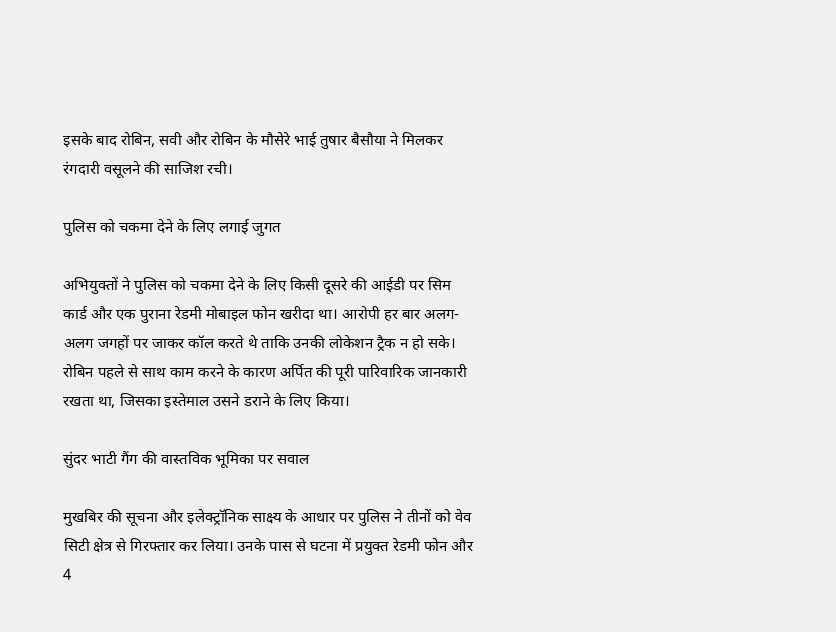इसके बाद रोबिन, सवी और रोबिन के मौसेरे भाई तुषार बैसौया ने मिलकर रंगदारी वसूलने की साजिश रची।

पुलिस को चकमा देने के लिए लगाई जुगत

अभियुक्तों ने पुलिस को चकमा देने के लिए किसी दूसरे की आईडी पर सिम कार्ड और एक पुराना रेडमी मोबाइल फोन खरीदा था। आरोपी हर बार अलग-अलग जगहों पर जाकर कॉल करते थे ताकि उनकी लोकेशन ट्रैक न हो सके। रोबिन पहले से साथ काम करने के कारण अर्पित की पूरी पारिवारिक जानकारी रखता था, जिसका इस्तेमाल उसने डराने के लिए किया।

सुंदर भाटी गैंग की वास्तविक भूमिका पर सवाल

मुखबिर की सूचना और इलेक्ट्रॉनिक साक्ष्य के आधार पर पुलिस ने तीनों को वेव सिटी क्षेत्र से गिरफ्तार कर लिया। उनके पास से घटना में प्रयुक्त रेडमी फोन और 4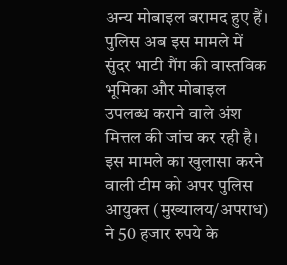अन्य मोबाइल बरामद हुए हैं। पुलिस अब इस मामले में सुंदर भाटी गैंग की वास्तविक भूमिका और मोबाइल उपलब्ध कराने वाले अंश मित्तल की जांच कर रही है। इस मामले का खुलासा करने वाली टीम को अपर पुलिस आयुक्त (मुख्यालय/अपराध) ने 50 हजार रुपये के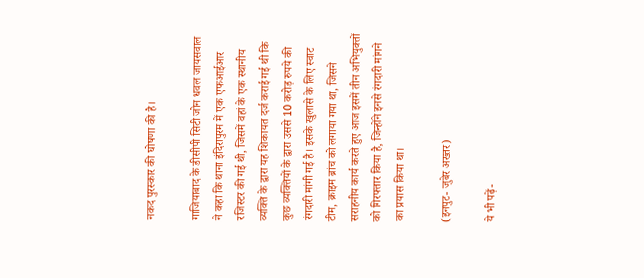नकद पुरस्कार की घोषणा की है।

गाजियाबाद के डीसीपी सिटी जोन धवल जायसवाल ने कहा कि थाना इंदिरापुरम में एक एफआईआर रजिस्टर की गई थी, जिसमें वहां के एक स्थानीय व्यक्ति के द्वारा यह शिकायत दर्ज कराई गई थी कि कुछ व्यक्तियों के द्वारा उससे 10 करोड़ रुपये की रंगदारी मांगी गई है। इसके खुलासे के लिए स्वाट टीम, क्राइम ब्रांच को लगाया गया था, जिसने सराहनीय कार्य करते हुए आज इसमें तीन अभियुक्तों को गिरफ्तार किया है, जिन्होंने इनसे रंगदारी मांगने का प्रयास किया था।

(इनपुट- जुबेर अख्तर)

ये भी पढ़ें-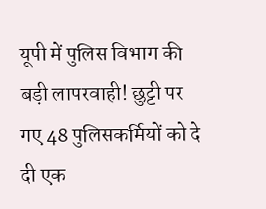यूपी में पुलिस विभाग की बड़ी लापरवाही! छुट्टी पर गए 48 पुलिसकर्मियों को दे दी एक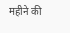महीने की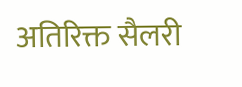अतिरिक्त सैलरी